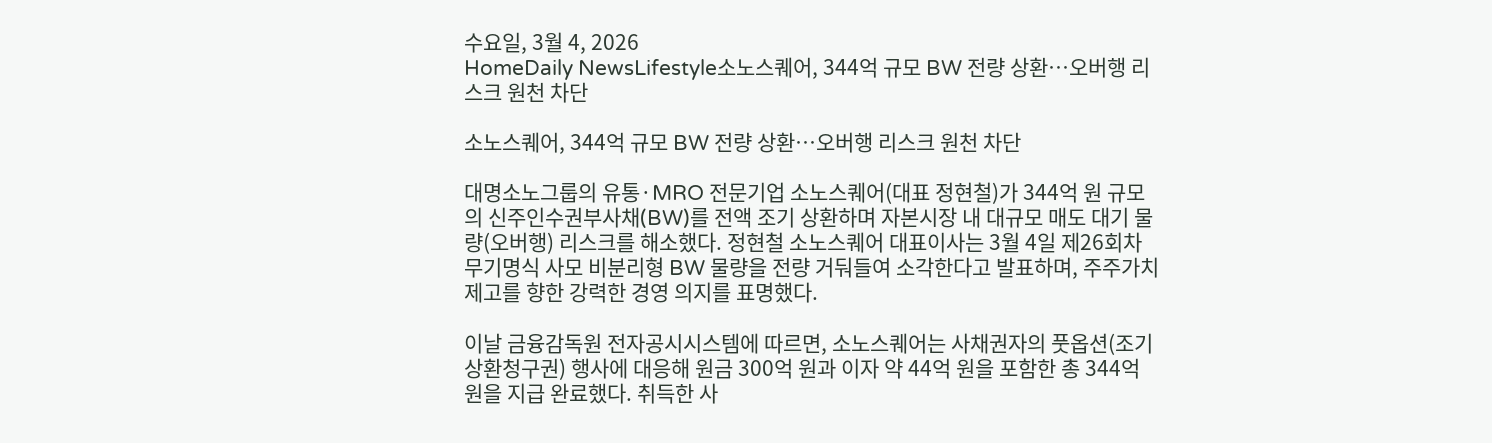수요일, 3월 4, 2026
HomeDaily NewsLifestyle소노스퀘어, 344억 규모 BW 전량 상환…오버행 리스크 원천 차단

소노스퀘어, 344억 규모 BW 전량 상환…오버행 리스크 원천 차단

대명소노그룹의 유통·MRO 전문기업 소노스퀘어(대표 정현철)가 344억 원 규모의 신주인수권부사채(BW)를 전액 조기 상환하며 자본시장 내 대규모 매도 대기 물량(오버행) 리스크를 해소했다. 정현철 소노스퀘어 대표이사는 3월 4일 제26회차 무기명식 사모 비분리형 BW 물량을 전량 거둬들여 소각한다고 발표하며, 주주가치 제고를 향한 강력한 경영 의지를 표명했다.

이날 금융감독원 전자공시시스템에 따르면, 소노스퀘어는 사채권자의 풋옵션(조기상환청구권) 행사에 대응해 원금 300억 원과 이자 약 44억 원을 포함한 총 344억 원을 지급 완료했다. 취득한 사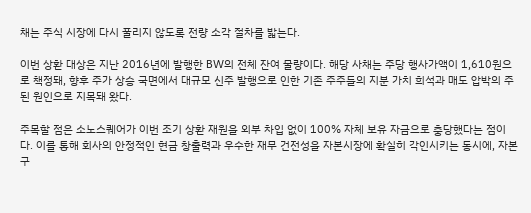채는 주식 시장에 다시 풀리지 않도록 전량 소각 절차를 밟는다.

이번 상환 대상은 지난 2016년에 발행한 BW의 전체 잔여 물량이다. 해당 사채는 주당 행사가액이 1,610원으로 책정돼, 향후 주가 상승 국면에서 대규모 신주 발행으로 인한 기존 주주들의 지분 가치 희석과 매도 압박의 주된 원인으로 지목돼 왔다.

주목할 점은 소노스퀘어가 이번 조기 상환 재원을 외부 차입 없이 100% 자체 보유 자금으로 충당했다는 점이다. 이를 통해 회사의 안정적인 현금 창출력과 우수한 재무 건전성을 자본시장에 확실히 각인시키는 동시에, 자본 구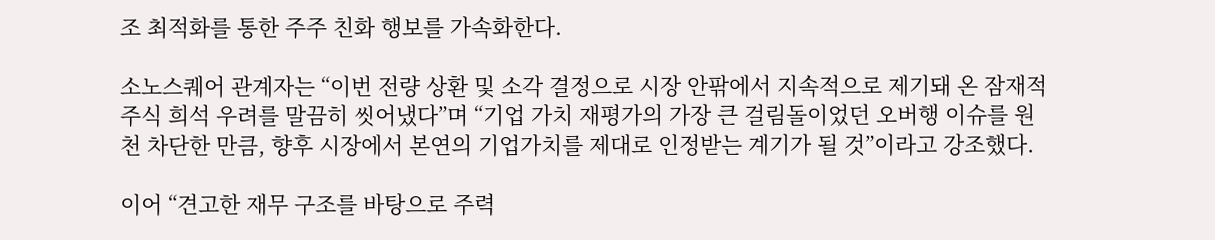조 최적화를 통한 주주 친화 행보를 가속화한다.

소노스퀘어 관계자는 “이번 전량 상환 및 소각 결정으로 시장 안팎에서 지속적으로 제기돼 온 잠재적 주식 희석 우려를 말끔히 씻어냈다”며 “기업 가치 재평가의 가장 큰 걸림돌이었던 오버행 이슈를 원천 차단한 만큼, 향후 시장에서 본연의 기업가치를 제대로 인정받는 계기가 될 것”이라고 강조했다.

이어 “견고한 재무 구조를 바탕으로 주력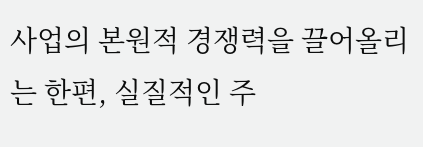사업의 본원적 경쟁력을 끌어올리는 한편, 실질적인 주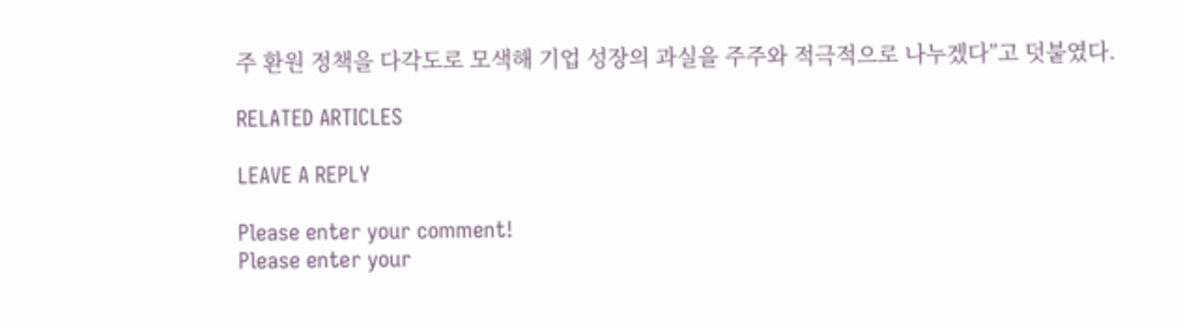주 환원 정책을 다각도로 모색해 기업 성장의 과실을 주주와 적극적으로 나누겠다”고 덧붙였다.

RELATED ARTICLES

LEAVE A REPLY

Please enter your comment!
Please enter your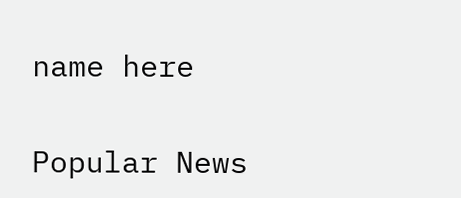name here

Popular News